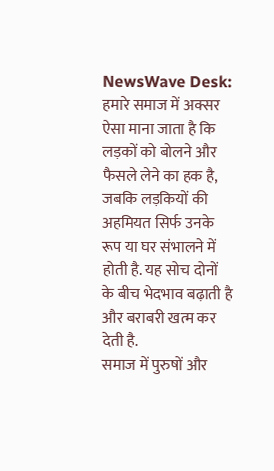NewsWave Desk: हमारे समाज में अक्सर ऐसा माना जाता है कि लड़कों को बोलने और फैसले लेने का हक है, जबकि लड़कियों की अहमियत सिर्फ उनके रूप या घर संभालने में होती है. यह सोच दोनों के बीच भेदभाव बढ़ाती है और बराबरी खत्म कर देती है.
समाज में पुरुषों और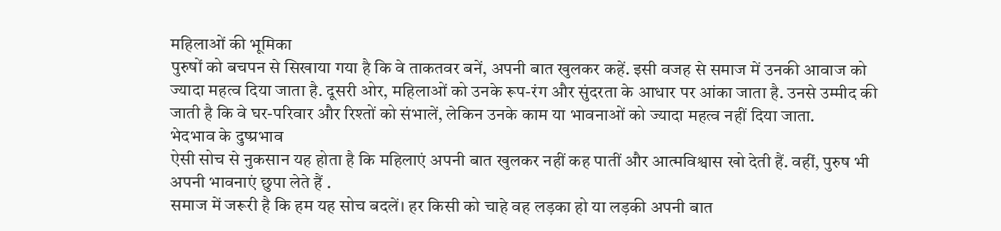महिलाओं की भूमिका
पुरुषों को बचपन से सिखाया गया है कि वे ताकतवर बनें, अपनी बात खुलकर कहें. इसी वजह से समाज में उनकी आवाज को ज्यादा महत्व दिया जाता है. दूसरी ओर, महिलाओं को उनके रूप-रंग और सुंदरता के आधार पर आंका जाता है. उनसे उम्मीद की जाती है कि वे घर-परिवार और रिश्तों को संभालें, लेकिन उनके काम या भावनाओं को ज्यादा महत्व नहीं दिया जाता.
भेदभाव के दुष्प्रभाव
ऐसी सोच से नुकसान यह होता है कि महिलाएं अपनी बात खुलकर नहीं कह पातीं और आत्मविश्वास खो देती हैं. वहीं, पुरुष भी अपनी भावनाएं छुपा लेते हैं .
समाज में जरूरी है कि हम यह सोच बदलें। हर किसी को चाहे वह लड़का हो या लड़की अपनी बात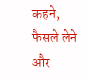कहने, फैसले लेने और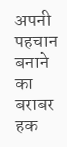अपनी पहचान बनाने का बराबर हक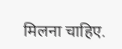मिलना चाहिए.